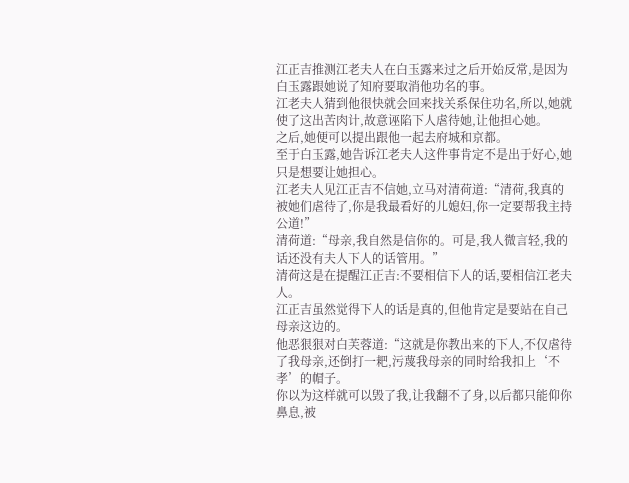江正吉推测江老夫人在白玉露来过之后开始反常,是因为白玉露跟她说了知府要取消他功名的事。
江老夫人猜到他很快就会回来找关系保住功名,所以,她就使了这出苦肉计,故意诬陷下人虐待她,让他担心她。
之后,她便可以提出跟他一起去府城和京都。
至于白玉露,她告诉江老夫人这件事肯定不是出于好心,她只是想要让她担心。
江老夫人见江正吉不信她,立马对清荷道:“清荷,我真的被她们虐待了,你是我最看好的儿媳妇,你一定要帮我主持公道!”
清荷道:“母亲,我自然是信你的。可是,我人微言轻,我的话还没有夫人下人的话管用。”
清荷这是在提醒江正吉:不要相信下人的话,要相信江老夫人。
江正吉虽然觉得下人的话是真的,但他肯定是要站在自己母亲这边的。
他恶狠狠对白芙蓉道:“这就是你教出来的下人,不仅虐待了我母亲,还倒打一耙,污蔑我母亲的同时给我扣上‘不孝’的帽子。
你以为这样就可以毁了我,让我翻不了身,以后都只能仰你鼻息,被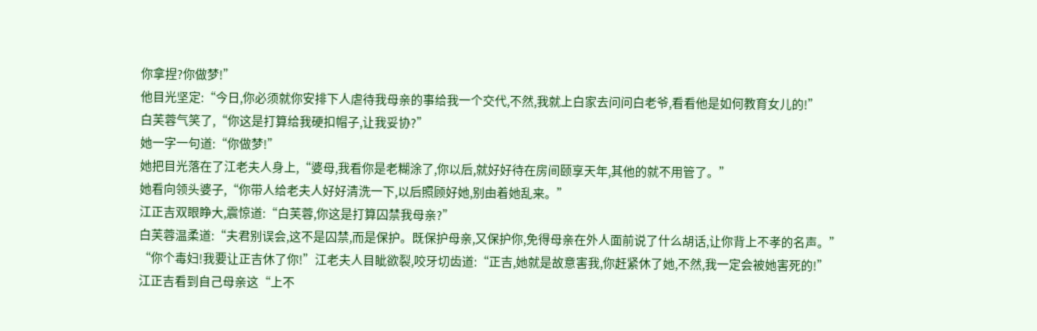你拿捏?你做梦!”
他目光坚定:“今日,你必须就你安排下人虐待我母亲的事给我一个交代,不然,我就上白家去问问白老爷,看看他是如何教育女儿的!”
白芙蓉气笑了,“你这是打算给我硬扣帽子,让我妥协?”
她一字一句道:“你做梦!”
她把目光落在了江老夫人身上,“婆母,我看你是老糊涂了,你以后,就好好待在房间颐享天年,其他的就不用管了。”
她看向领头婆子,“你带人给老夫人好好清洗一下,以后照顾好她,别由着她乱来。”
江正吉双眼睁大,震惊道:“白芙蓉,你这是打算囚禁我母亲?”
白芙蓉温柔道:“夫君别误会,这不是囚禁,而是保护。既保护母亲,又保护你,免得母亲在外人面前说了什么胡话,让你背上不孝的名声。”
“你个毒妇!我要让正吉休了你!”江老夫人目眦欲裂,咬牙切齿道:“正吉,她就是故意害我,你赶紧休了她,不然,我一定会被她害死的!”
江正吉看到自己母亲这“上不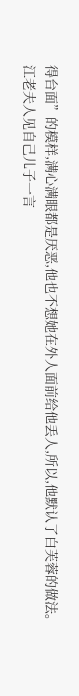得台面”的模样,满心满眼都是厌恶,他也不想她在外人面前给他丢人,所以,他默认了白芙蓉的做法。
江老夫人见自己儿子一言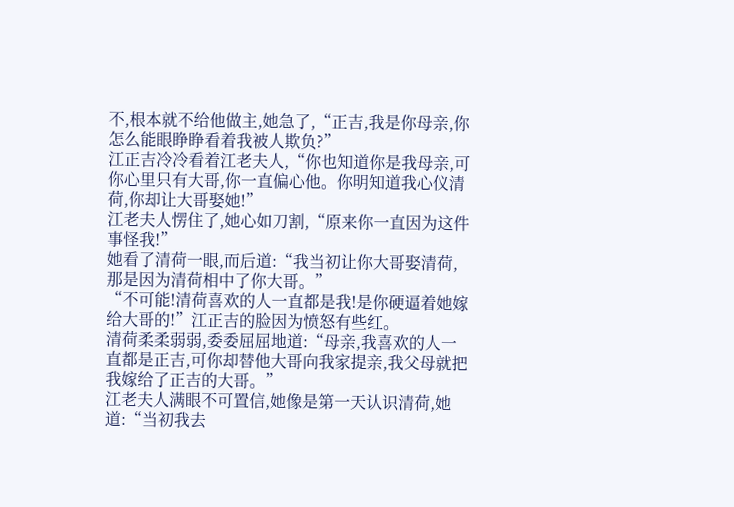不,根本就不给他做主,她急了,“正吉,我是你母亲,你怎么能眼睁睁看着我被人欺负?”
江正吉冷冷看着江老夫人,“你也知道你是我母亲,可你心里只有大哥,你一直偏心他。你明知道我心仪清荷,你却让大哥娶她!”
江老夫人愣住了,她心如刀割,“原来你一直因为这件事怪我!”
她看了清荷一眼,而后道:“我当初让你大哥娶清荷,那是因为清荷相中了你大哥。”
“不可能!清荷喜欢的人一直都是我!是你硬逼着她嫁给大哥的!”江正吉的脸因为愤怒有些红。
清荷柔柔弱弱,委委屈屈地道:“母亲,我喜欢的人一直都是正吉,可你却替他大哥向我家提亲,我父母就把我嫁给了正吉的大哥。”
江老夫人满眼不可置信,她像是第一天认识清荷,她道:“当初我去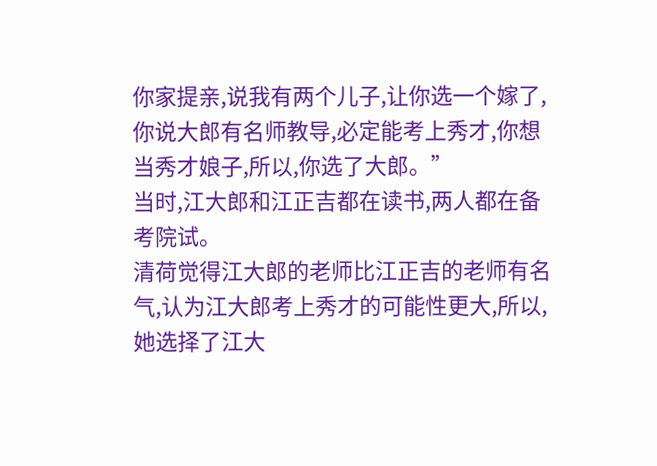你家提亲,说我有两个儿子,让你选一个嫁了,你说大郎有名师教导,必定能考上秀才,你想当秀才娘子,所以,你选了大郎。”
当时,江大郎和江正吉都在读书,两人都在备考院试。
清荷觉得江大郎的老师比江正吉的老师有名气,认为江大郎考上秀才的可能性更大,所以,她选择了江大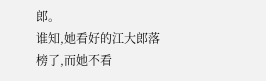郎。
谁知,她看好的江大郎落榜了,而她不看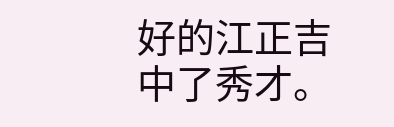好的江正吉中了秀才。